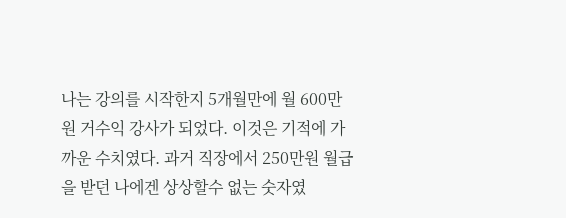나는 강의를 시작한지 5개월만에 월 600만원 거수익 강사가 되었다. 이것은 기적에 가까운 수치였다. 과거 직장에서 250만원 월급을 받던 나에겐 상상할수 없는 숫자였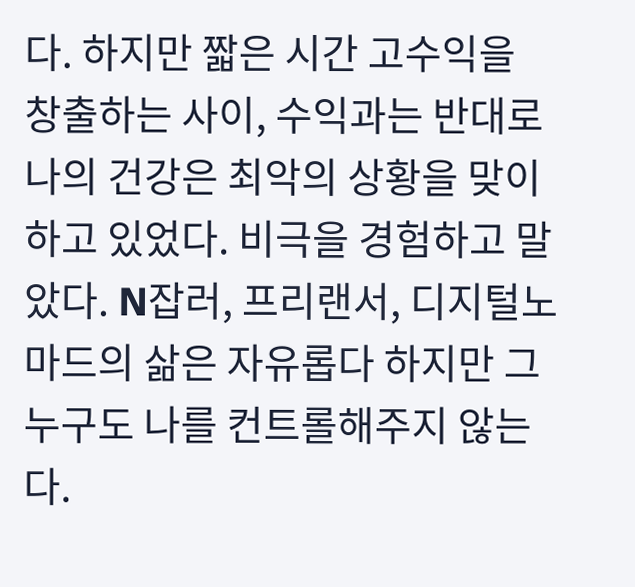다. 하지만 짧은 시간 고수익을 창출하는 사이, 수익과는 반대로 나의 건강은 최악의 상황을 맞이하고 있었다. 비극을 경험하고 말았다. N잡러, 프리랜서, 디지털노마드의 삶은 자유롭다 하지만 그 누구도 나를 컨트롤해주지 않는다.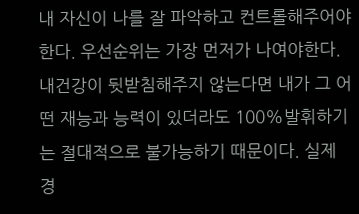내 자신이 나를 잘 파악하고 컨트롤해주어야 한다. 우선순위는 가장 먼저가 나여야한다. 내건강이 뒷받침해주지 않는다면 내가 그 어떤 재능과 능력이 있더라도 100%발휘하기는 절대적으로 불가능하기 때문이다. 실제 경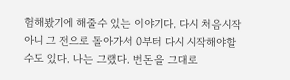험해봤기에 해줄수 있는 이야기다. 다시 처음시작 아니 그 전으로 돌아가서 0부터 다시 시작해야할수도 있다. 나는 그랬다. 번돈을 그대로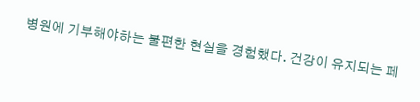병원에 기부해야하는 불편한 현실을 경험했다. 건강이 유지되는 페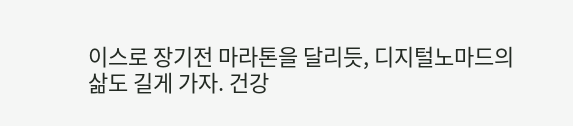이스로 장기전 마라톤을 달리듯, 디지털노마드의 삶도 길게 가자. 건강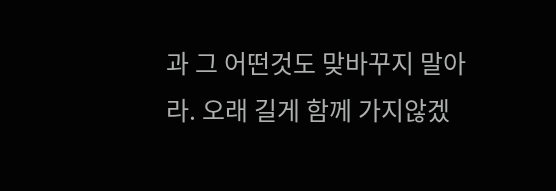과 그 어떤것도 맞바꾸지 말아라. 오래 길게 함께 가지않겠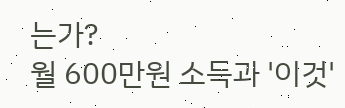는가?
월 600만원 소득과 '이것'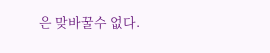은 맞바꿀수 없다.